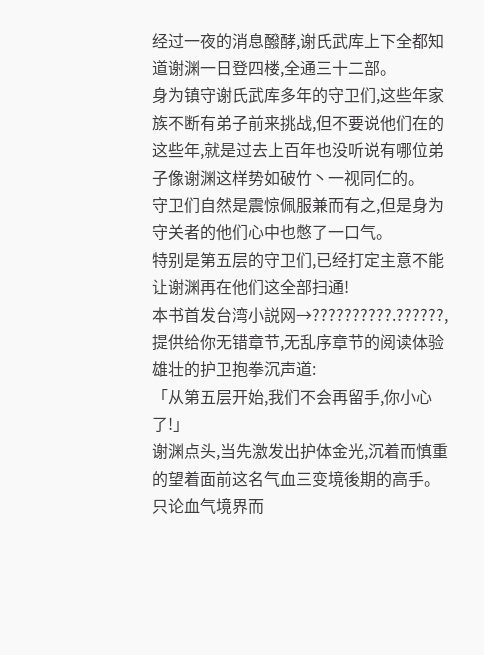经过一夜的消息醱酵,谢氏武库上下全都知道谢渊一日登四楼,全通三十二部。
身为镇守谢氏武库多年的守卫们,这些年家族不断有弟子前来挑战,但不要说他们在的这些年,就是过去上百年也没听说有哪位弟子像谢渊这样势如破竹丶一视同仁的。
守卫们自然是震惊佩服兼而有之,但是身为守关者的他们心中也憋了一口气。
特别是第五层的守卫们,已经打定主意不能让谢渊再在他们这全部扫通!
本书首发台湾小説网→??????????.??????,提供给你无错章节,无乱序章节的阅读体验
雄壮的护卫抱拳沉声道:
「从第五层开始,我们不会再留手,你小心了!」
谢渊点头,当先激发出护体金光,沉着而慎重的望着面前这名气血三变境後期的高手。
只论血气境界而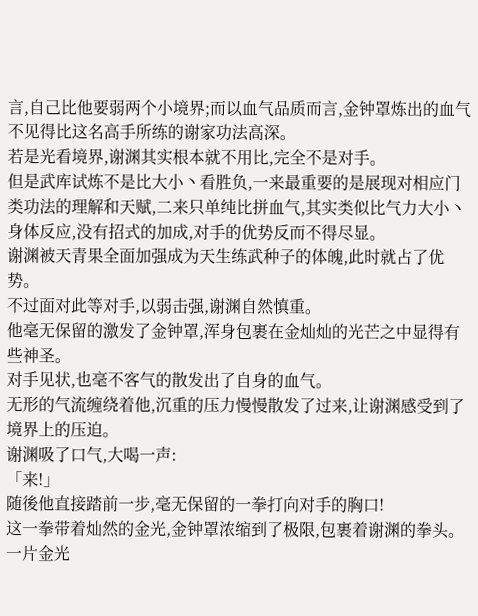言,自己比他要弱两个小境界;而以血气品质而言,金钟罩炼出的血气不见得比这名高手所练的谢家功法高深。
若是光看境界,谢渊其实根本就不用比,完全不是对手。
但是武库试炼不是比大小丶看胜负,一来最重要的是展现对相应门类功法的理解和天赋,二来只单纯比拼血气,其实类似比气力大小丶身体反应,没有招式的加成,对手的优势反而不得尽显。
谢渊被天青果全面加强成为天生练武种子的体魄,此时就占了优势。
不过面对此等对手,以弱击强,谢渊自然慎重。
他毫无保留的激发了金钟罩,浑身包裹在金灿灿的光芒之中显得有些神圣。
对手见状,也毫不客气的散发出了自身的血气。
无形的气流缠绕着他,沉重的压力慢慢散发了过来,让谢渊感受到了境界上的压迫。
谢渊吸了口气,大喝一声:
「来!」
随後他直接踏前一步,毫无保留的一拳打向对手的胸口!
这一拳带着灿然的金光,金钟罩浓缩到了极限,包裹着谢渊的拳头。
一片金光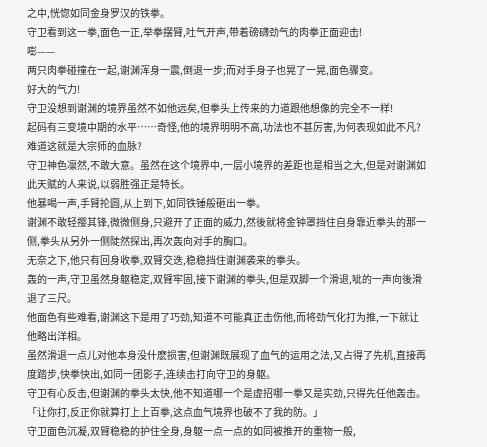之中,恍惚如同金身罗汉的铁拳。
守卫看到这一拳,面色一正,举拳摆臂,吐气开声,带着磅礴劲气的肉拳正面迎击!
嘭——
两只肉拳碰撞在一起,谢渊浑身一震,倒退一步;而对手身子也晃了一晃,面色骤变。
好大的气力!
守卫没想到谢渊的境界虽然不如他远矣,但拳头上传来的力道跟他想像的完全不一样!
起码有三变境中期的水平……奇怪,他的境界明明不高,功法也不甚厉害,为何表现如此不凡?
难道这就是大宗师的血脉?
守卫神色凛然,不敢大意。虽然在这个境界中,一层小境界的差距也是相当之大,但是对谢渊如此天赋的人来说,以弱胜强正是特长。
他暴喝一声,手臂抡圆,从上到下,如同铁锤般砸出一拳。
谢渊不敢轻撄其锋,微微侧身,只避开了正面的威力,然後就将金钟罩挡住自身靠近拳头的那一侧,拳头从另外一侧陡然探出,再次轰向对手的胸口。
无奈之下,他只有回身收拳,双臂交迭,稳稳挡住谢渊袭来的拳头。
轰的一声,守卫虽然身躯稳定,双臂牢固,接下谢渊的拳头,但是双脚一个滑退,呲的一声向後滑退了三尺。
他面色有些难看,谢渊这下是用了巧劲,知道不可能真正击伤他,而将劲气化打为推,一下就让他略出洋相。
虽然滑退一点儿对他本身没什麽损害,但谢渊既展现了血气的运用之法,又占得了先机,直接再度踏步,快拳快出,如同一团影子,连续击打向守卫的身躯。
守卫有心反击,但谢渊的拳头太快,他不知道哪一个是虚招哪一拳又是实劲,只得先任他轰击。
「让你打,反正你就算打上上百拳,这点血气境界也破不了我的防。」
守卫面色沉凝,双臂稳稳的护住全身,身躯一点一点的如同被推开的重物一般,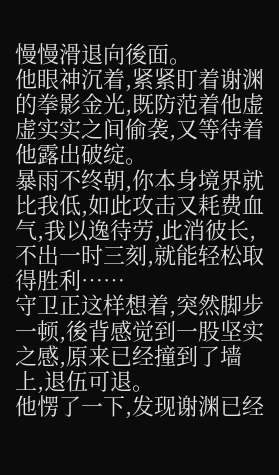慢慢滑退向後面。
他眼神沉着,紧紧盯着谢渊的拳影金光,既防范着他虚虚实实之间偷袭,又等待着他露出破绽。
暴雨不终朝,你本身境界就比我低,如此攻击又耗费血气,我以逸待劳,此消彼长,不出一时三刻,就能轻松取得胜利……
守卫正这样想着,突然脚步一顿,後背感觉到一股坚实之感,原来已经撞到了墙上,退伍可退。
他愣了一下,发现谢渊已经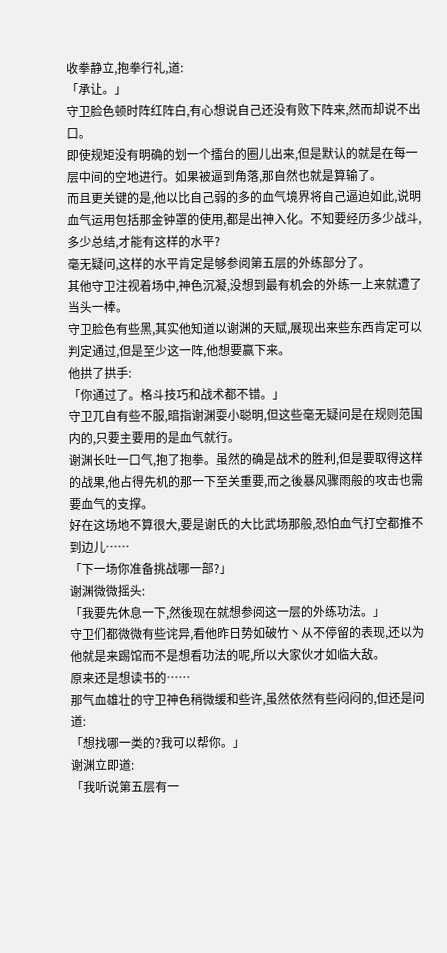收拳静立,抱拳行礼,道:
「承让。」
守卫脸色顿时阵红阵白,有心想说自己还没有败下阵来,然而却说不出口。
即使规矩没有明确的划一个擂台的圈儿出来,但是默认的就是在每一层中间的空地进行。如果被逼到角落,那自然也就是算输了。
而且更关键的是,他以比自己弱的多的血气境界将自己逼迫如此,说明血气运用包括那金钟罩的使用,都是出神入化。不知要经历多少战斗,多少总结,才能有这样的水平?
毫无疑问,这样的水平肯定是够参阅第五层的外练部分了。
其他守卫注视着场中,神色沉凝,没想到最有机会的外练一上来就遭了当头一棒。
守卫脸色有些黑,其实他知道以谢渊的天赋,展现出来些东西肯定可以判定通过,但是至少这一阵,他想要赢下来。
他拱了拱手:
「你通过了。格斗技巧和战术都不错。」
守卫兀自有些不服,暗指谢渊耍小聪明,但这些毫无疑问是在规则范围内的,只要主要用的是血气就行。
谢渊长吐一口气,抱了抱拳。虽然的确是战术的胜利,但是要取得这样的战果,他占得先机的那一下至关重要,而之後暴风骤雨般的攻击也需要血气的支撑。
好在这场地不算很大,要是谢氏的大比武场那般,恐怕血气打空都推不到边儿……
「下一场你准备挑战哪一部?」
谢渊微微摇头:
「我要先休息一下,然後现在就想参阅这一层的外练功法。」
守卫们都微微有些诧异,看他昨日势如破竹丶从不停留的表现,还以为他就是来踢馆而不是想看功法的呢,所以大家伙才如临大敌。
原来还是想读书的……
那气血雄壮的守卫神色稍微缓和些许,虽然依然有些闷闷的,但还是问道:
「想找哪一类的?我可以帮你。」
谢渊立即道:
「我听说第五层有一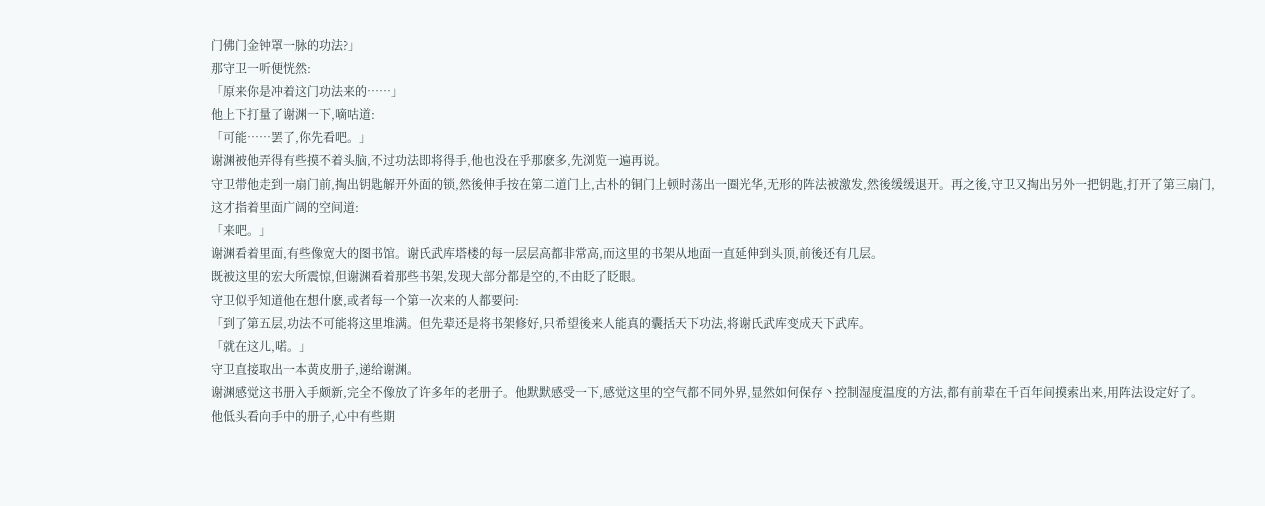门佛门金钟罩一脉的功法?」
那守卫一听便恍然:
「原来你是冲着这门功法来的……」
他上下打量了谢渊一下,嘀咕道:
「可能……罢了,你先看吧。」
谢渊被他弄得有些摸不着头脑,不过功法即将得手,他也没在乎那麽多,先浏览一遍再说。
守卫带他走到一扇门前,掏出钥匙解开外面的锁,然後伸手按在第二道门上,古朴的铜门上顿时荡出一圈光华,无形的阵法被激发,然後缓缓退开。再之後,守卫又掏出另外一把钥匙,打开了第三扇门,这才指着里面广阔的空间道:
「来吧。」
谢渊看着里面,有些像宽大的图书馆。谢氏武库塔楼的每一层层高都非常高,而这里的书架从地面一直延伸到头顶,前後还有几层。
既被这里的宏大所震惊,但谢渊看着那些书架,发现大部分都是空的,不由眨了眨眼。
守卫似乎知道他在想什麽,或者每一个第一次来的人都要问:
「到了第五层,功法不可能将这里堆满。但先辈还是将书架修好,只希望後来人能真的囊括天下功法,将谢氏武库变成天下武库。
「就在这儿,喏。」
守卫直接取出一本黄皮册子,递给谢渊。
谢渊感觉这书册入手颇新,完全不像放了许多年的老册子。他默默感受一下,感觉这里的空气都不同外界,显然如何保存丶控制湿度温度的方法,都有前辈在千百年间摸索出来,用阵法设定好了。
他低头看向手中的册子,心中有些期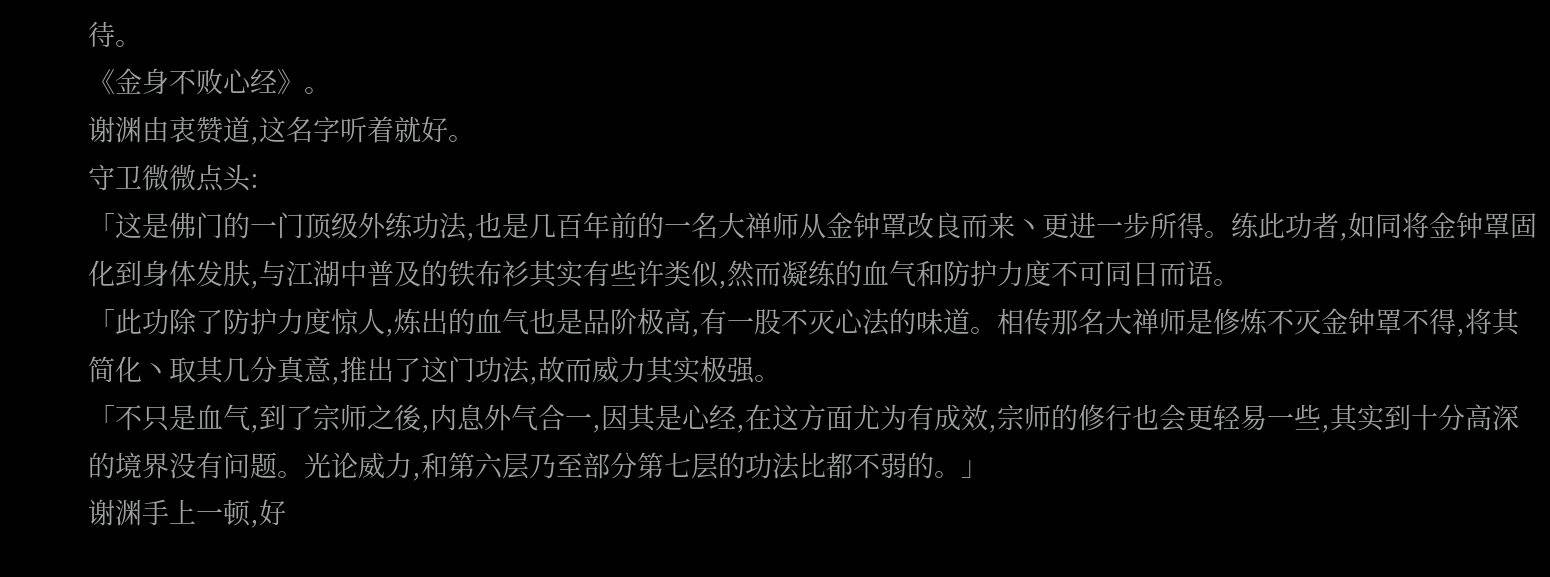待。
《金身不败心经》。
谢渊由衷赞道,这名字听着就好。
守卫微微点头:
「这是佛门的一门顶级外练功法,也是几百年前的一名大禅师从金钟罩改良而来丶更进一步所得。练此功者,如同将金钟罩固化到身体发肤,与江湖中普及的铁布衫其实有些许类似,然而凝练的血气和防护力度不可同日而语。
「此功除了防护力度惊人,炼出的血气也是品阶极高,有一股不灭心法的味道。相传那名大禅师是修炼不灭金钟罩不得,将其简化丶取其几分真意,推出了这门功法,故而威力其实极强。
「不只是血气,到了宗师之後,内息外气合一,因其是心经,在这方面尤为有成效,宗师的修行也会更轻易一些,其实到十分高深的境界没有问题。光论威力,和第六层乃至部分第七层的功法比都不弱的。」
谢渊手上一顿,好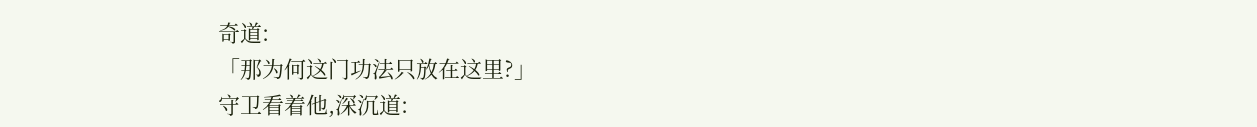奇道:
「那为何这门功法只放在这里?」
守卫看着他,深沉道: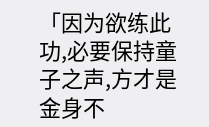「因为欲练此功,必要保持童子之声,方才是金身不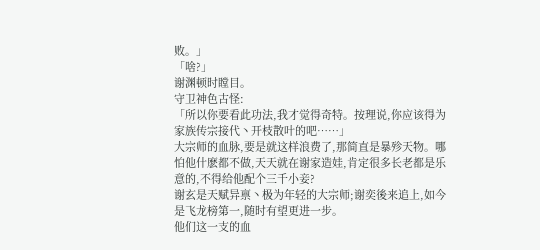败。」
「啥?」
谢渊顿时瞠目。
守卫神色古怪:
「所以你要看此功法,我才觉得奇特。按理说,你应该得为家族传宗接代丶开枝散叶的吧……」
大宗师的血脉,要是就这样浪费了,那简直是暴殄天物。哪怕他什麽都不做,天天就在谢家造娃,肯定很多长老都是乐意的,不得给他配个三千小妾?
谢玄是天赋异禀丶极为年轻的大宗师;谢奕後来追上,如今是飞龙榜第一,随时有望更进一步。
他们这一支的血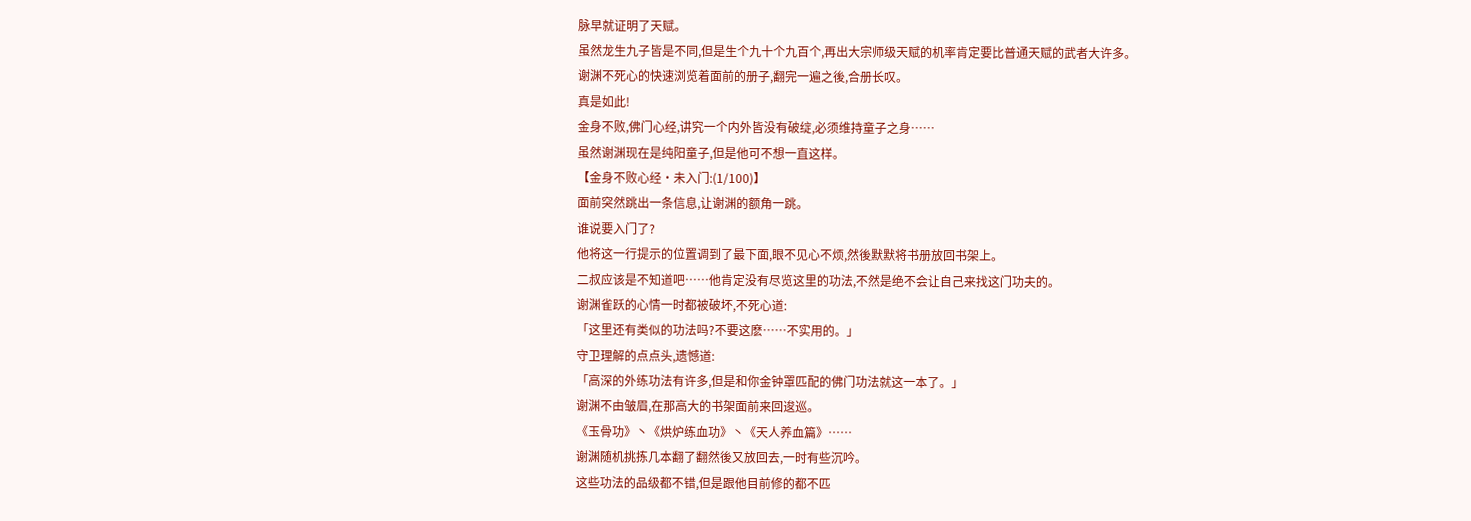脉早就证明了天赋。
虽然龙生九子皆是不同,但是生个九十个九百个,再出大宗师级天赋的机率肯定要比普通天赋的武者大许多。
谢渊不死心的快速浏览着面前的册子,翻完一遍之後,合册长叹。
真是如此!
金身不败,佛门心经,讲究一个内外皆没有破绽,必须维持童子之身……
虽然谢渊现在是纯阳童子,但是他可不想一直这样。
【金身不败心经·未入门:(1/100)】
面前突然跳出一条信息,让谢渊的额角一跳。
谁说要入门了?
他将这一行提示的位置调到了最下面,眼不见心不烦,然後默默将书册放回书架上。
二叔应该是不知道吧……他肯定没有尽览这里的功法,不然是绝不会让自己来找这门功夫的。
谢渊雀跃的心情一时都被破坏,不死心道:
「这里还有类似的功法吗?不要这麽……不实用的。」
守卫理解的点点头,遗憾道:
「高深的外练功法有许多,但是和你金钟罩匹配的佛门功法就这一本了。」
谢渊不由皱眉,在那高大的书架面前来回逡巡。
《玉骨功》丶《烘炉练血功》丶《天人养血篇》……
谢渊随机挑拣几本翻了翻然後又放回去,一时有些沉吟。
这些功法的品级都不错,但是跟他目前修的都不匹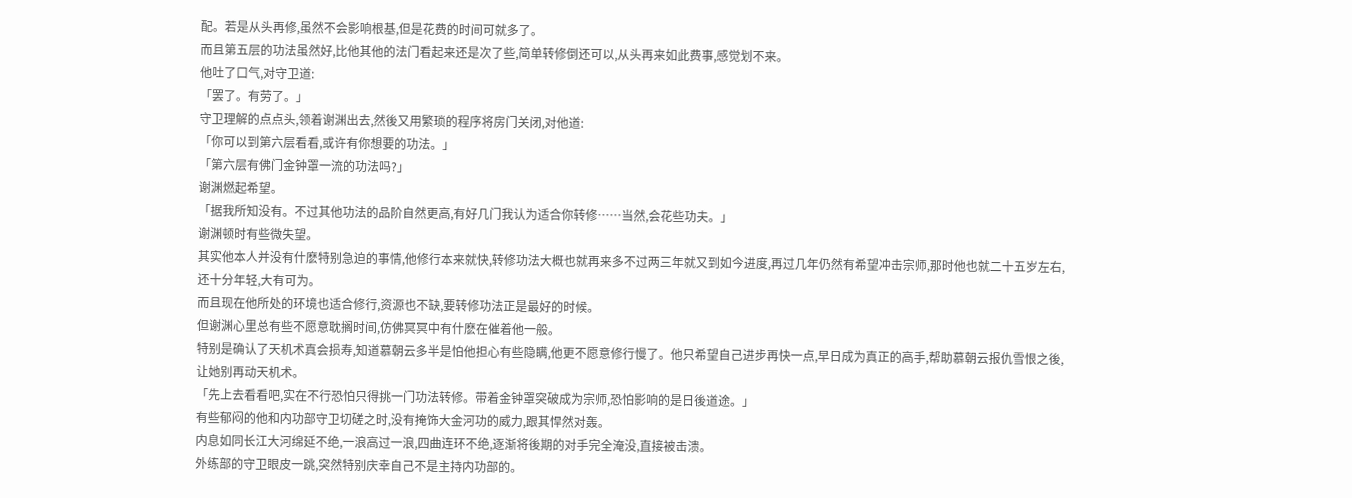配。若是从头再修,虽然不会影响根基,但是花费的时间可就多了。
而且第五层的功法虽然好,比他其他的法门看起来还是次了些,简单转修倒还可以,从头再来如此费事,感觉划不来。
他吐了口气,对守卫道:
「罢了。有劳了。」
守卫理解的点点头,领着谢渊出去,然後又用繁琐的程序将房门关闭,对他道:
「你可以到第六层看看,或许有你想要的功法。」
「第六层有佛门金钟罩一流的功法吗?」
谢渊燃起希望。
「据我所知没有。不过其他功法的品阶自然更高,有好几门我认为适合你转修……当然,会花些功夫。」
谢渊顿时有些微失望。
其实他本人并没有什麽特别急迫的事情,他修行本来就快,转修功法大概也就再来多不过两三年就又到如今进度,再过几年仍然有希望冲击宗师,那时他也就二十五岁左右,还十分年轻,大有可为。
而且现在他所处的环境也适合修行,资源也不缺,要转修功法正是最好的时候。
但谢渊心里总有些不愿意耽搁时间,仿佛冥冥中有什麽在催着他一般。
特别是确认了天机术真会损寿,知道慕朝云多半是怕他担心有些隐瞒,他更不愿意修行慢了。他只希望自己进步再快一点,早日成为真正的高手,帮助慕朝云报仇雪恨之後,让她别再动天机术。
「先上去看看吧,实在不行恐怕只得挑一门功法转修。带着金钟罩突破成为宗师,恐怕影响的是日後道途。」
有些郁闷的他和内功部守卫切磋之时,没有掩饰大金河功的威力,跟其悍然对轰。
内息如同长江大河绵延不绝,一浪高过一浪,四曲连环不绝,逐渐将後期的对手完全淹没,直接被击溃。
外练部的守卫眼皮一跳,突然特别庆幸自己不是主持内功部的。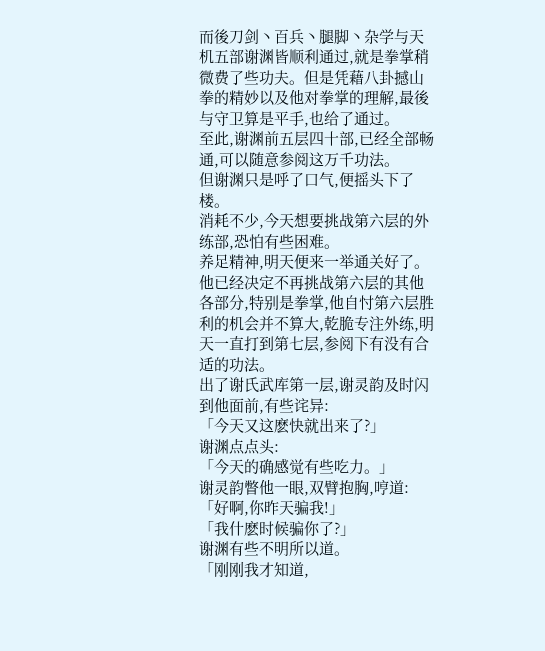而後刀剑丶百兵丶腿脚丶杂学与天机五部谢渊皆顺利通过,就是拳掌稍微费了些功夫。但是凭藉八卦撼山拳的精妙以及他对拳掌的理解,最後与守卫算是平手,也给了通过。
至此,谢渊前五层四十部,已经全部畅通,可以随意参阅这万千功法。
但谢渊只是呼了口气,便摇头下了楼。
消耗不少,今天想要挑战第六层的外练部,恐怕有些困难。
养足精神,明天便来一举通关好了。
他已经决定不再挑战第六层的其他各部分,特别是拳掌,他自忖第六层胜利的机会并不算大,乾脆专注外练,明天一直打到第七层,参阅下有没有合适的功法。
出了谢氏武库第一层,谢灵韵及时闪到他面前,有些诧异:
「今天又这麽快就出来了?」
谢渊点点头:
「今天的确感觉有些吃力。」
谢灵韵瞥他一眼,双臂抱胸,哼道:
「好啊,你昨天骗我!」
「我什麽时候骗你了?」
谢渊有些不明所以道。
「刚刚我才知道,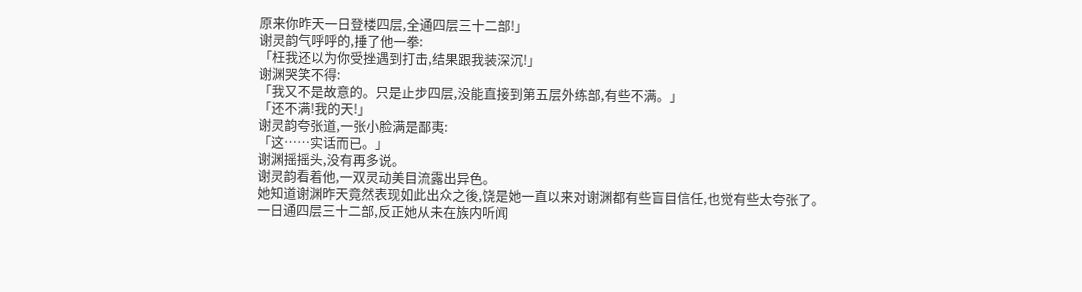原来你昨天一日登楼四层,全通四层三十二部!」
谢灵韵气呼呼的,捶了他一拳:
「枉我还以为你受挫遇到打击,结果跟我装深沉!」
谢渊哭笑不得:
「我又不是故意的。只是止步四层,没能直接到第五层外练部,有些不满。」
「还不满!我的天!」
谢灵韵夸张道,一张小脸满是鄙夷:
「这……实话而已。」
谢渊摇摇头,没有再多说。
谢灵韵看着他,一双灵动美目流露出异色。
她知道谢渊昨天竟然表现如此出众之後,饶是她一直以来对谢渊都有些盲目信任,也觉有些太夸张了。
一日通四层三十二部,反正她从未在族内听闻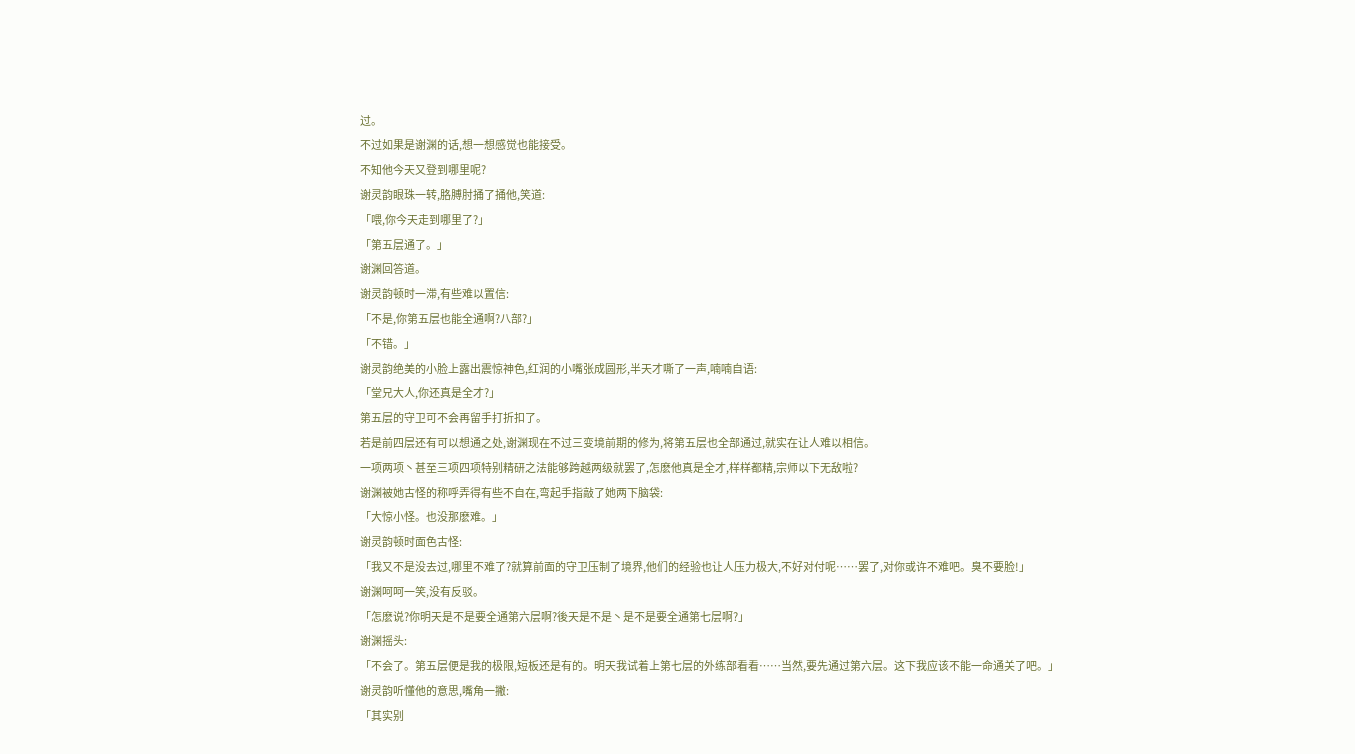过。
不过如果是谢渊的话,想一想感觉也能接受。
不知他今天又登到哪里呢?
谢灵韵眼珠一转,胳膊肘捅了捅他,笑道:
「喂,你今天走到哪里了?」
「第五层通了。」
谢渊回答道。
谢灵韵顿时一滞,有些难以置信:
「不是,你第五层也能全通啊?八部?」
「不错。」
谢灵韵绝美的小脸上露出震惊神色,红润的小嘴张成圆形,半天才嘶了一声,喃喃自语:
「堂兄大人,你还真是全才?」
第五层的守卫可不会再留手打折扣了。
若是前四层还有可以想通之处,谢渊现在不过三变境前期的修为,将第五层也全部通过,就实在让人难以相信。
一项两项丶甚至三项四项特别精研之法能够跨越两级就罢了,怎麽他真是全才,样样都精,宗师以下无敌啦?
谢渊被她古怪的称呼弄得有些不自在,弯起手指敲了她两下脑袋:
「大惊小怪。也没那麽难。」
谢灵韵顿时面色古怪:
「我又不是没去过,哪里不难了?就算前面的守卫压制了境界,他们的经验也让人压力极大,不好对付呢……罢了,对你或许不难吧。臭不要脸!」
谢渊呵呵一笑,没有反驳。
「怎麽说?你明天是不是要全通第六层啊?後天是不是丶是不是要全通第七层啊?」
谢渊摇头:
「不会了。第五层便是我的极限,短板还是有的。明天我试着上第七层的外练部看看……当然,要先通过第六层。这下我应该不能一命通关了吧。」
谢灵韵听懂他的意思,嘴角一撇:
「其实别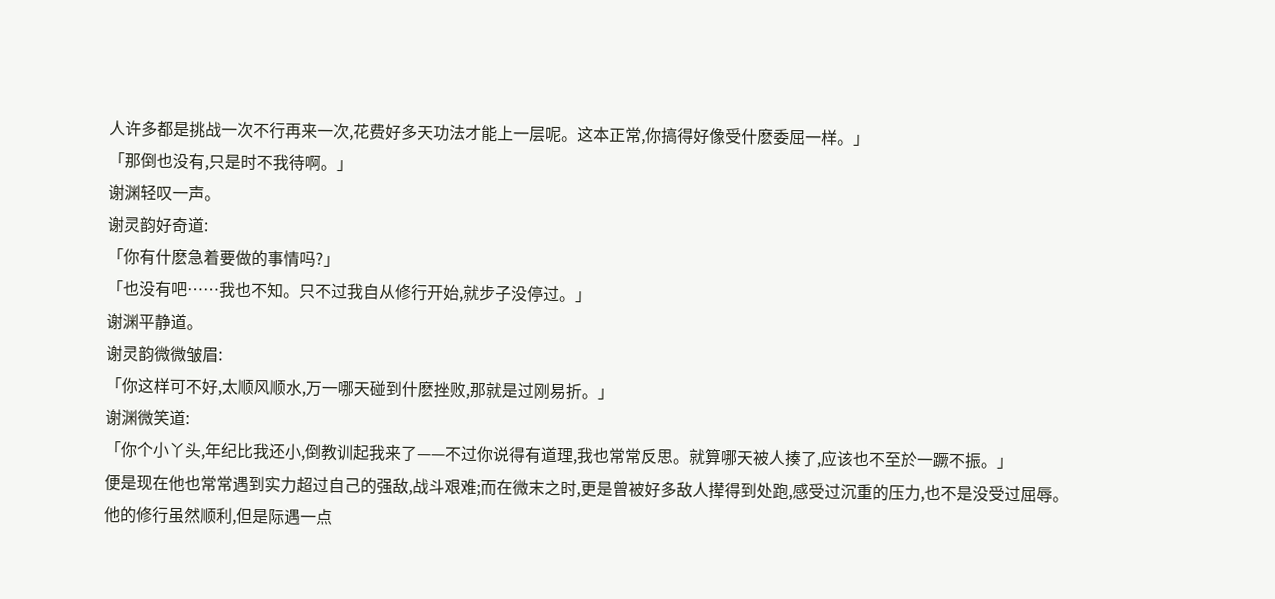人许多都是挑战一次不行再来一次,花费好多天功法才能上一层呢。这本正常,你搞得好像受什麽委屈一样。」
「那倒也没有,只是时不我待啊。」
谢渊轻叹一声。
谢灵韵好奇道:
「你有什麽急着要做的事情吗?」
「也没有吧……我也不知。只不过我自从修行开始,就步子没停过。」
谢渊平静道。
谢灵韵微微皱眉:
「你这样可不好,太顺风顺水,万一哪天碰到什麽挫败,那就是过刚易折。」
谢渊微笑道:
「你个小丫头,年纪比我还小,倒教训起我来了——不过你说得有道理,我也常常反思。就算哪天被人揍了,应该也不至於一蹶不振。」
便是现在他也常常遇到实力超过自己的强敌,战斗艰难;而在微末之时,更是曾被好多敌人撵得到处跑,感受过沉重的压力,也不是没受过屈辱。
他的修行虽然顺利,但是际遇一点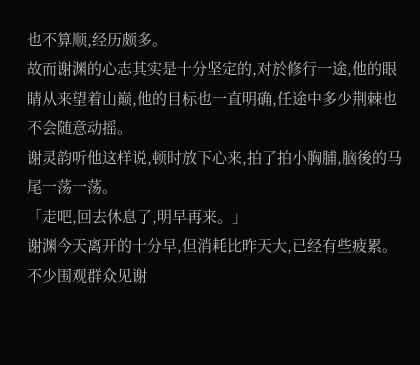也不算顺,经历颇多。
故而谢渊的心志其实是十分坚定的,对於修行一途,他的眼睛从来望着山巅,他的目标也一直明确,任途中多少荆棘也不会随意动摇。
谢灵韵听他这样说,顿时放下心来,拍了拍小胸脯,脑後的马尾一荡一荡。
「走吧,回去休息了,明早再来。」
谢渊今天离开的十分早,但消耗比昨天大,已经有些疲累。
不少围观群众见谢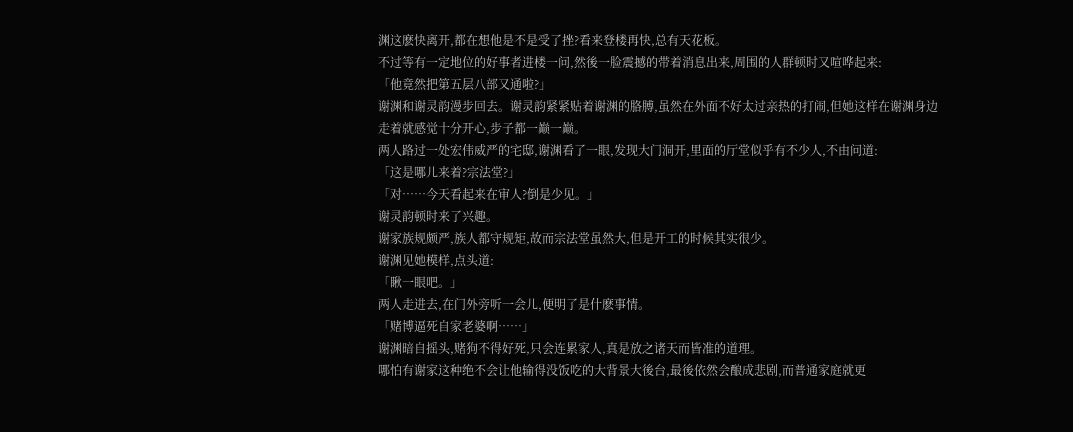渊这麽快离开,都在想他是不是受了挫?看来登楼再快,总有天花板。
不过等有一定地位的好事者进楼一问,然後一脸震撼的带着消息出来,周围的人群顿时又喧哗起来:
「他竟然把第五层八部又通啦?」
谢渊和谢灵韵漫步回去。谢灵韵紧紧贴着谢渊的胳膊,虽然在外面不好太过亲热的打闹,但她这样在谢渊身边走着就感觉十分开心,步子都一巅一巅。
两人路过一处宏伟威严的宅邸,谢渊看了一眼,发现大门洞开,里面的厅堂似乎有不少人,不由问道:
「这是哪儿来着?宗法堂?」
「对……今天看起来在审人?倒是少见。」
谢灵韵顿时来了兴趣。
谢家族规颇严,族人都守规矩,故而宗法堂虽然大,但是开工的时候其实很少。
谢渊见她模样,点头道:
「瞅一眼吧。」
两人走进去,在门外旁听一会儿,便明了是什麽事情。
「赌博逼死自家老婆啊……」
谢渊暗自摇头,赌狗不得好死,只会连累家人,真是放之诸天而皆准的道理。
哪怕有谢家这种绝不会让他输得没饭吃的大背景大後台,最後依然会酿成悲剧,而普通家庭就更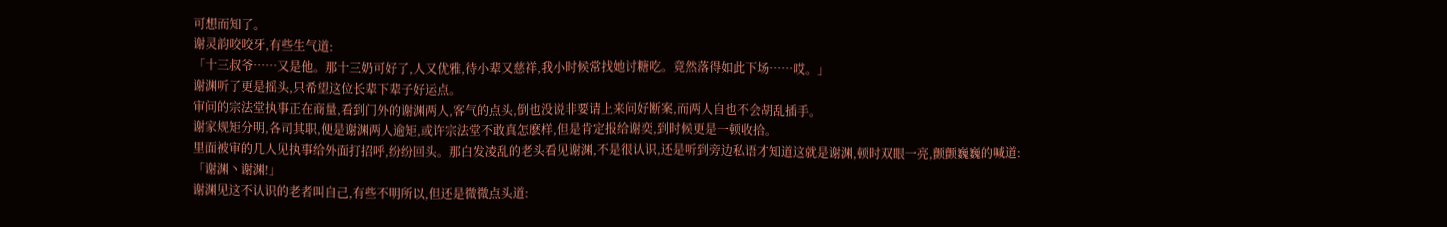可想而知了。
谢灵韵咬咬牙,有些生气道:
「十三叔爷……又是他。那十三奶可好了,人又优雅,待小辈又慈祥,我小时候常找她讨糖吃。竟然落得如此下场……哎。」
谢渊听了更是摇头,只希望这位长辈下辈子好运点。
审问的宗法堂执事正在商量,看到门外的谢渊两人,客气的点头,倒也没说非要请上来问好断案,而两人自也不会胡乱插手。
谢家规矩分明,各司其职,便是谢渊两人逾矩,或许宗法堂不敢真怎麽样,但是肯定报给谢奕,到时候更是一顿收拾。
里面被审的几人见执事给外面打招呼,纷纷回头。那白发凌乱的老头看见谢渊,不是很认识,还是听到旁边私语才知道这就是谢渊,顿时双眼一亮,颤颤巍巍的喊道:
「谢渊丶谢渊!」
谢渊见这不认识的老者叫自己,有些不明所以,但还是微微点头道: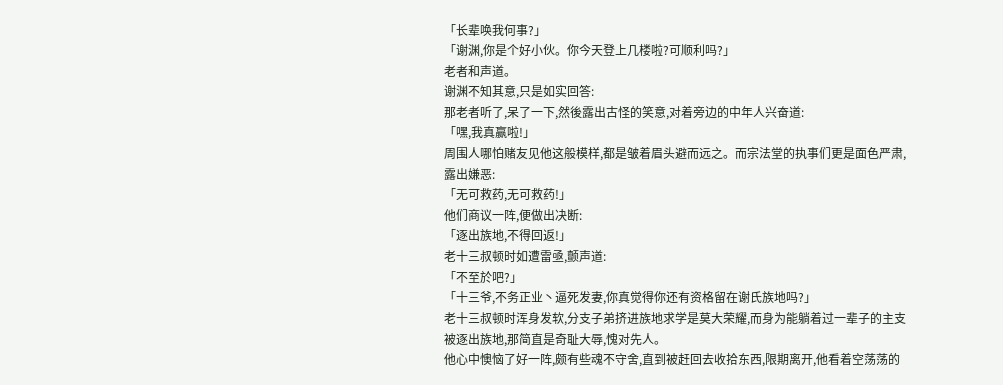「长辈唤我何事?」
「谢渊,你是个好小伙。你今天登上几楼啦?可顺利吗?」
老者和声道。
谢渊不知其意,只是如实回答:
那老者听了,呆了一下,然後露出古怪的笑意,对着旁边的中年人兴奋道:
「嘿,我真赢啦!」
周围人哪怕赌友见他这般模样,都是皱着眉头避而远之。而宗法堂的执事们更是面色严肃,露出嫌恶:
「无可救药,无可救药!」
他们商议一阵,便做出决断:
「逐出族地,不得回返!」
老十三叔顿时如遭雷亟,颤声道:
「不至於吧?」
「十三爷,不务正业丶逼死发妻,你真觉得你还有资格留在谢氏族地吗?」
老十三叔顿时浑身发软,分支子弟挤进族地求学是莫大荣耀,而身为能躺着过一辈子的主支被逐出族地,那简直是奇耻大辱,愧对先人。
他心中懊恼了好一阵,颇有些魂不守舍,直到被赶回去收拾东西,限期离开,他看着空荡荡的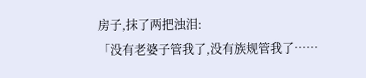房子,抹了两把浊泪:
「没有老婆子管我了,没有族规管我了……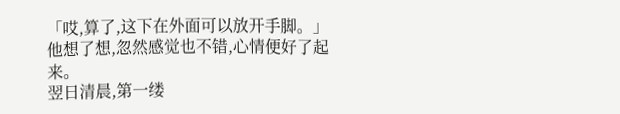「哎,算了,这下在外面可以放开手脚。」
他想了想,忽然感觉也不错,心情便好了起来。
翌日清晨,第一缕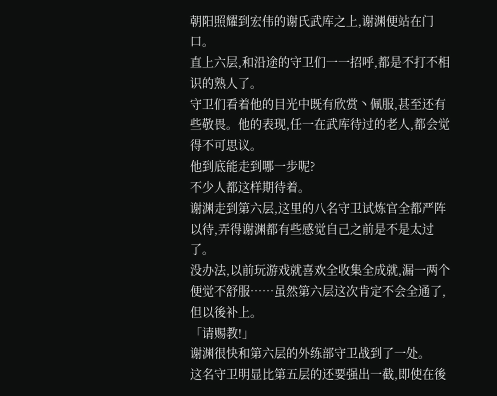朝阳照耀到宏伟的谢氏武库之上,谢渊便站在门口。
直上六层,和沿途的守卫们一一招呼,都是不打不相识的熟人了。
守卫们看着他的目光中既有欣赏丶佩服,甚至还有些敬畏。他的表现,任一在武库待过的老人,都会觉得不可思议。
他到底能走到哪一步呢?
不少人都这样期待着。
谢渊走到第六层,这里的八名守卫试炼官全都严阵以待,弄得谢渊都有些感觉自己之前是不是太过了。
没办法,以前玩游戏就喜欢全收集全成就,漏一两个便觉不舒服……虽然第六层这次肯定不会全通了,但以後补上。
「请赐教!」
谢渊很快和第六层的外练部守卫战到了一处。
这名守卫明显比第五层的还要强出一截,即使在後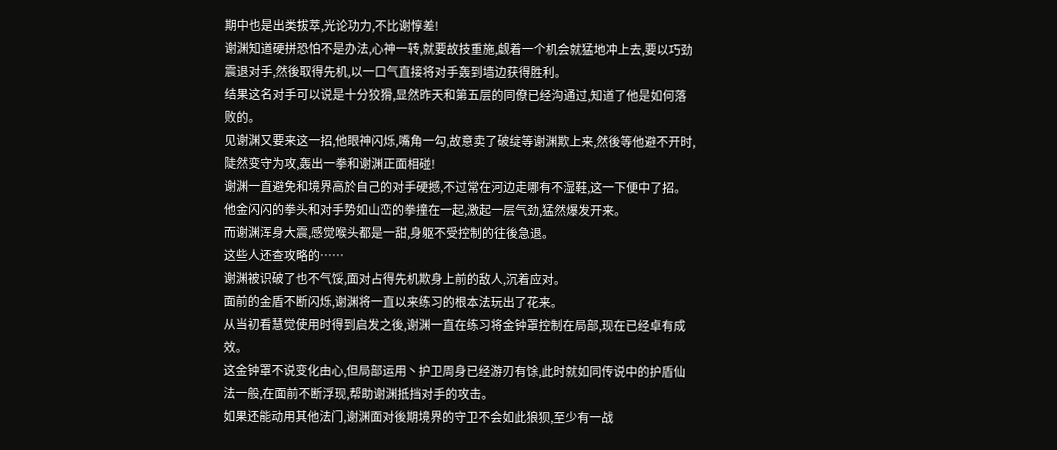期中也是出类拔萃,光论功力,不比谢惇差!
谢渊知道硬拼恐怕不是办法,心神一转,就要故技重施,觑着一个机会就猛地冲上去,要以巧劲震退对手,然後取得先机,以一口气直接将对手轰到墙边获得胜利。
结果这名对手可以说是十分狡猾,显然昨天和第五层的同僚已经沟通过,知道了他是如何落败的。
见谢渊又要来这一招,他眼神闪烁,嘴角一勾,故意卖了破绽等谢渊欺上来,然後等他避不开时,陡然变守为攻,轰出一拳和谢渊正面相碰!
谢渊一直避免和境界高於自己的对手硬撼,不过常在河边走哪有不湿鞋,这一下便中了招。
他金闪闪的拳头和对手势如山峦的拳撞在一起,激起一层气劲,猛然爆发开来。
而谢渊浑身大震,感觉喉头都是一甜,身躯不受控制的往後急退。
这些人还查攻略的……
谢渊被识破了也不气馁,面对占得先机欺身上前的敌人,沉着应对。
面前的金盾不断闪烁,谢渊将一直以来练习的根本法玩出了花来。
从当初看慧觉使用时得到启发之後,谢渊一直在练习将金钟罩控制在局部,现在已经卓有成效。
这金钟罩不说变化由心,但局部运用丶护卫周身已经游刃有馀,此时就如同传说中的护盾仙法一般,在面前不断浮现,帮助谢渊抵挡对手的攻击。
如果还能动用其他法门,谢渊面对後期境界的守卫不会如此狼狈,至少有一战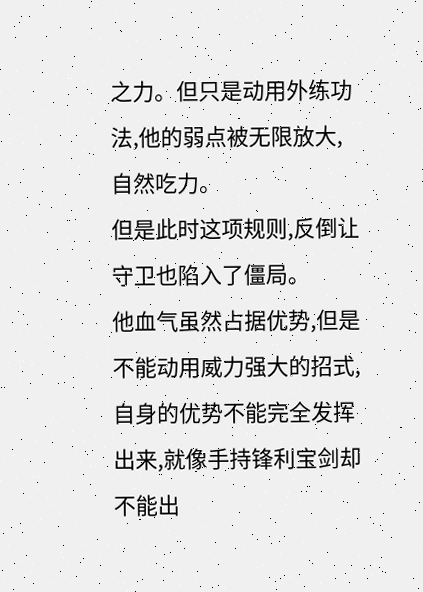之力。但只是动用外练功法,他的弱点被无限放大,自然吃力。
但是此时这项规则,反倒让守卫也陷入了僵局。
他血气虽然占据优势,但是不能动用威力强大的招式,自身的优势不能完全发挥出来,就像手持锋利宝剑却不能出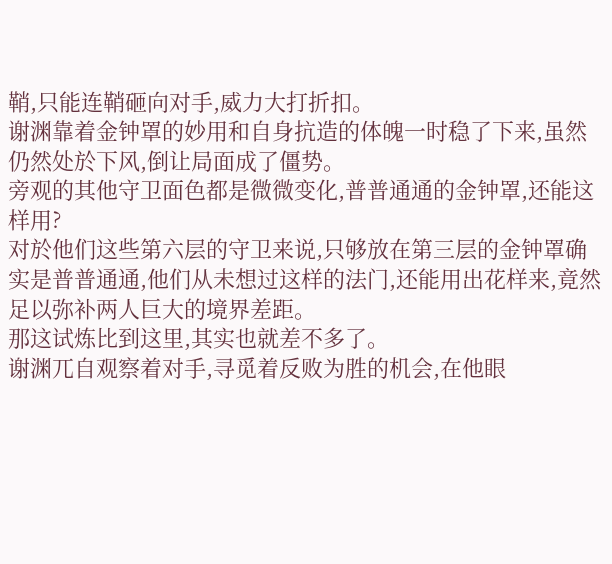鞘,只能连鞘砸向对手,威力大打折扣。
谢渊靠着金钟罩的妙用和自身抗造的体魄一时稳了下来,虽然仍然处於下风,倒让局面成了僵势。
旁观的其他守卫面色都是微微变化,普普通通的金钟罩,还能这样用?
对於他们这些第六层的守卫来说,只够放在第三层的金钟罩确实是普普通通,他们从未想过这样的法门,还能用出花样来,竟然足以弥补两人巨大的境界差距。
那这试炼比到这里,其实也就差不多了。
谢渊兀自观察着对手,寻觅着反败为胜的机会,在他眼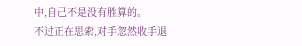中,自己不是没有胜算的。
不过正在思索,对手忽然收手退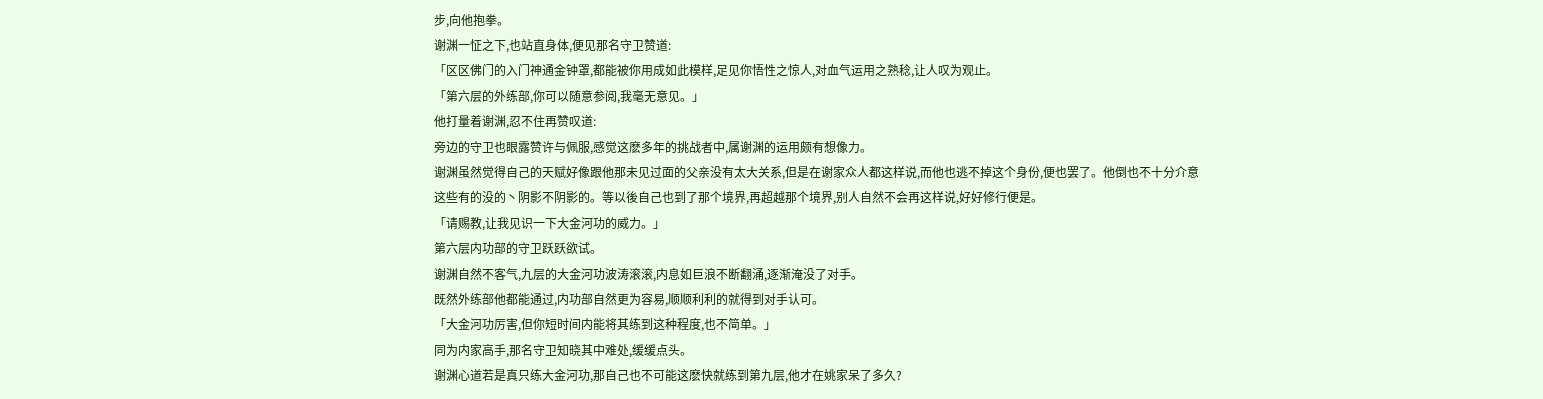步,向他抱拳。
谢渊一怔之下,也站直身体,便见那名守卫赞道:
「区区佛门的入门神通金钟罩,都能被你用成如此模样,足见你悟性之惊人,对血气运用之熟稔,让人叹为观止。
「第六层的外练部,你可以随意参阅,我毫无意见。」
他打量着谢渊,忍不住再赞叹道:
旁边的守卫也眼露赞许与佩服,感觉这麽多年的挑战者中,属谢渊的运用颇有想像力。
谢渊虽然觉得自己的天赋好像跟他那未见过面的父亲没有太大关系,但是在谢家众人都这样说,而他也逃不掉这个身份,便也罢了。他倒也不十分介意这些有的没的丶阴影不阴影的。等以後自己也到了那个境界,再超越那个境界,别人自然不会再这样说,好好修行便是。
「请赐教,让我见识一下大金河功的威力。」
第六层内功部的守卫跃跃欲试。
谢渊自然不客气,九层的大金河功波涛滚滚,内息如巨浪不断翻涌,逐渐淹没了对手。
既然外练部他都能通过,内功部自然更为容易,顺顺利利的就得到对手认可。
「大金河功厉害,但你短时间内能将其练到这种程度,也不简单。」
同为内家高手,那名守卫知晓其中难处,缓缓点头。
谢渊心道若是真只练大金河功,那自己也不可能这麽快就练到第九层,他才在姚家呆了多久?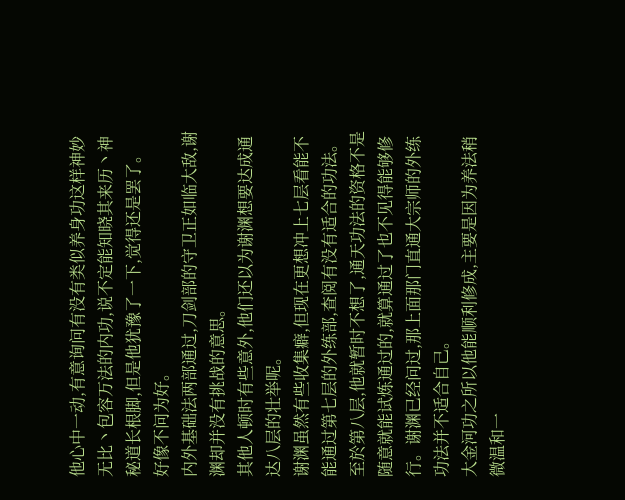他心中一动,有意询问有没有类似养身功这样神妙无比丶包容万法的内功,说不定能知晓其来历丶神秘道长根脚,但是他犹豫了一下,觉得还是罢了。
好像不问为好。
内外基础法两部通过,刀剑部的守卫正如临大敌,谢渊却并没有挑战的意思。
其他人顿时有些意外,他们还以为谢渊想要达成通达八层的壮举呢。
谢渊虽然有些收集癖,但现在更想冲上七层看能不能通过第七层的外练部,查阅有没有适合的功法。
至於第八层,他就暂时不想了,通天功法的资格不是随意就能试炼通过的,就算通过了也不见得能够修行。谢渊已经问过,那上面那门直通大宗师的外练功法并不适合自己。
大金河功之所以他能顺利修成,主要是因为养法稍微温和一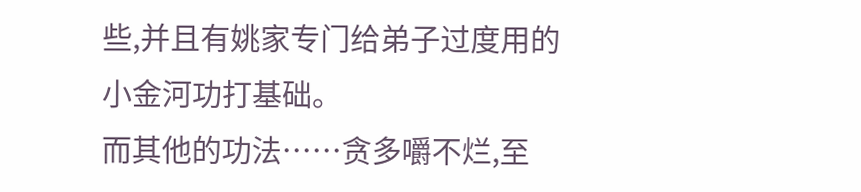些,并且有姚家专门给弟子过度用的小金河功打基础。
而其他的功法……贪多嚼不烂,至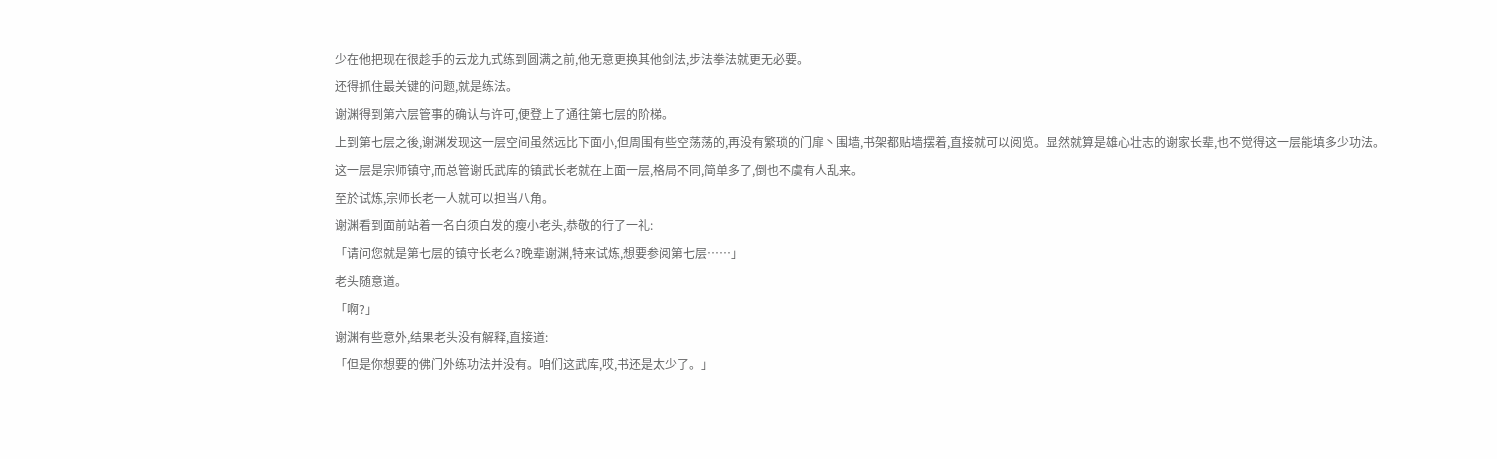少在他把现在很趁手的云龙九式练到圆满之前,他无意更换其他剑法,步法拳法就更无必要。
还得抓住最关键的问题,就是练法。
谢渊得到第六层管事的确认与许可,便登上了通往第七层的阶梯。
上到第七层之後,谢渊发现这一层空间虽然远比下面小,但周围有些空荡荡的,再没有繁琐的门扉丶围墙,书架都贴墙摆着,直接就可以阅览。显然就算是雄心壮志的谢家长辈,也不觉得这一层能填多少功法。
这一层是宗师镇守,而总管谢氏武库的镇武长老就在上面一层,格局不同,简单多了,倒也不虞有人乱来。
至於试炼,宗师长老一人就可以担当八角。
谢渊看到面前站着一名白须白发的瘦小老头,恭敬的行了一礼:
「请问您就是第七层的镇守长老么?晚辈谢渊,特来试炼,想要参阅第七层……」
老头随意道。
「啊?」
谢渊有些意外,结果老头没有解释,直接道:
「但是你想要的佛门外练功法并没有。咱们这武库,哎,书还是太少了。」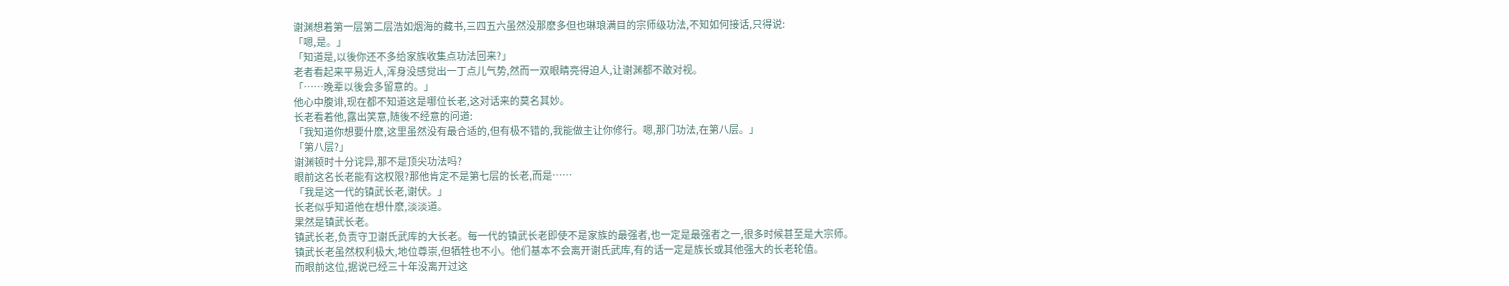谢渊想着第一层第二层浩如烟海的藏书,三四五六虽然没那麽多但也琳琅满目的宗师级功法,不知如何接话,只得说:
「嗯,是。」
「知道是,以後你还不多给家族收集点功法回来?」
老者看起来平易近人,浑身没感觉出一丁点儿气势,然而一双眼睛亮得迫人,让谢渊都不敢对视。
「……晚辈以後会多留意的。」
他心中腹诽,现在都不知道这是哪位长老,这对话来的莫名其妙。
长老看着他,露出笑意,随後不经意的问道:
「我知道你想要什麽,这里虽然没有最合适的,但有极不错的,我能做主让你修行。嗯,那门功法,在第八层。」
「第八层?」
谢渊顿时十分诧异,那不是顶尖功法吗?
眼前这名长老能有这权限?那他肯定不是第七层的长老,而是……
「我是这一代的镇武长老,谢伏。」
长老似乎知道他在想什麽,淡淡道。
果然是镇武长老。
镇武长老,负责守卫谢氏武库的大长老。每一代的镇武长老即使不是家族的最强者,也一定是最强者之一,很多时候甚至是大宗师。
镇武长老虽然权利极大,地位尊崇,但牺牲也不小。他们基本不会离开谢氏武库,有的话一定是族长或其他强大的长老轮值。
而眼前这位,据说已经三十年没离开过这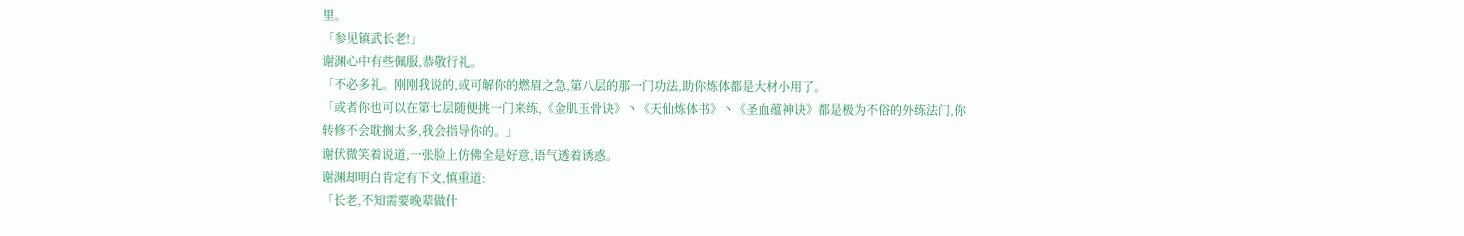里。
「参见镇武长老!」
谢渊心中有些佩服,恭敬行礼。
「不必多礼。刚刚我说的,或可解你的燃眉之急,第八层的那一门功法,助你炼体都是大材小用了。
「或者你也可以在第七层随便挑一门来练,《金肌玉骨诀》丶《天仙炼体书》丶《圣血蕴神诀》都是极为不俗的外练法门,你转修不会耽搁太多,我会指导你的。」
谢伏微笑着说道,一张脸上仿佛全是好意,语气透着诱惑。
谢渊却明白肯定有下文,慎重道:
「长老,不知需要晚辈做什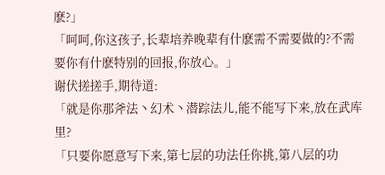麽?」
「呵呵,你这孩子,长辈培养晚辈有什麽需不需要做的?不需要你有什麽特别的回报,你放心。」
谢伏搓搓手,期待道:
「就是你那斧法丶幻术丶潜踪法儿,能不能写下来,放在武库里?
「只要你愿意写下来,第七层的功法任你挑,第八层的功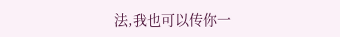法,我也可以传你一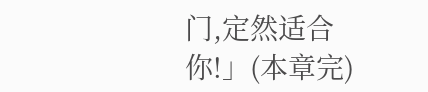门,定然适合你!」(本章完)